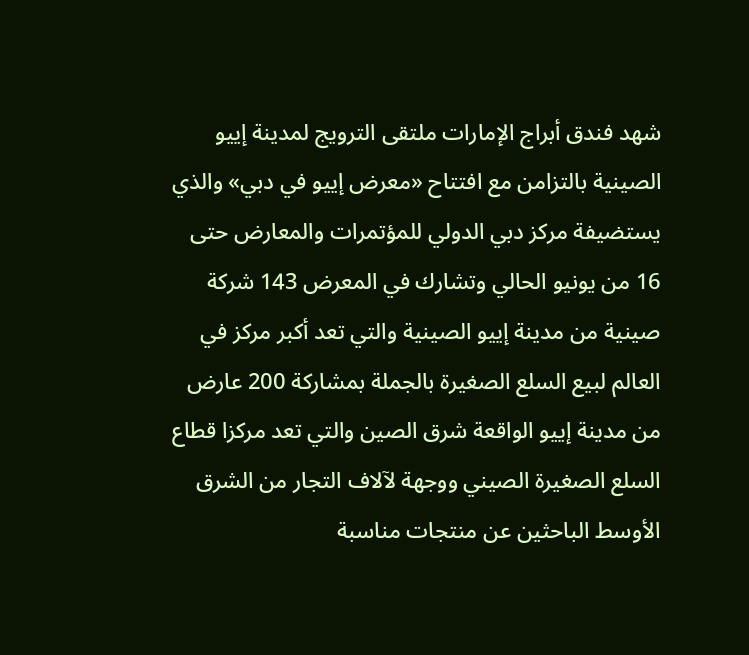شهد فندق أبراج الإمارات ملتقى الترويج لمدينة إييو الصينية بالتزامن مع افتتاح «معرض إييو في دبي» والذي يستضيفة مركز دبي الدولي للمؤتمرات والمعارض حتى 16 من يونيو الحالي وتشارك في المعرض 143 شركة صينية من مدينة إييو الصينية والتي تعد أكبر مركز في العالم لبيع السلع الصغيرة بالجملة بمشاركة 200 عارض من مدينة إييو الواقعة شرق الصين والتي تعد مركزا قطاع السلع الصغيرة الصيني ووجهة لآلاف التجار من الشرق الأوسط الباحثين عن منتجات مناسبة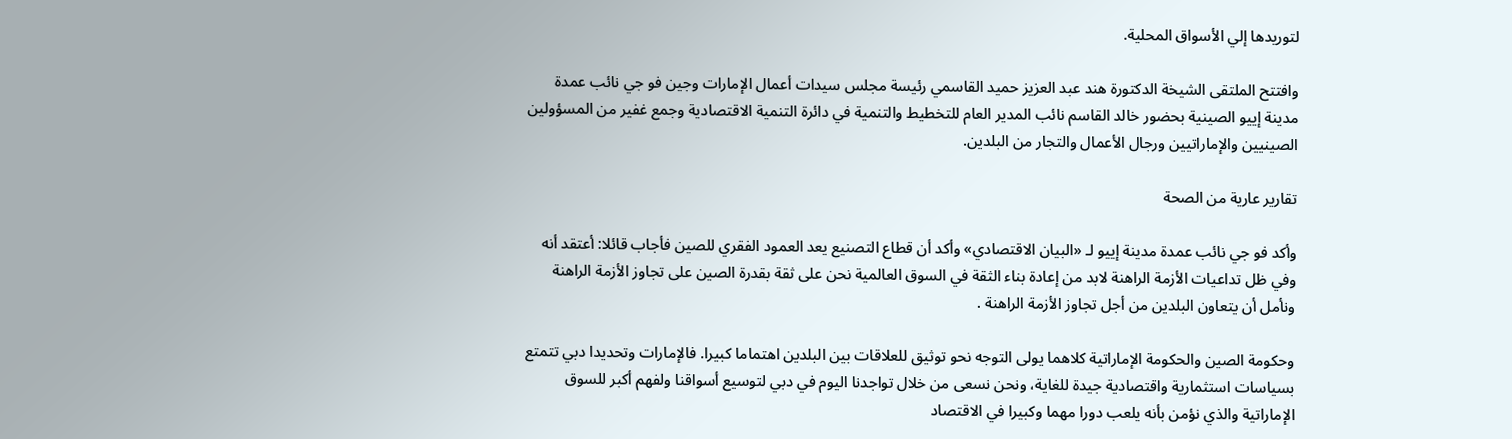لتوريدها إلي الأسواق المحلية.

وافتتح الملتقى الشيخة الدكتورة هند عبد العزيز حميد القاسمي رئيسة مجلس سيدات أعمال الإمارات وجين فو جي نائب عمدة مدينة إييو الصينية بحضور خالد القاسم نائب المدير العام للتخطيط والتنمية في دائرة التنمية الاقتصادية وجمع غفير من المسؤولين الصينيين والإماراتيين ورجال الأعمال والتجار من البلدين.

تقارير عارية من الصحة

وأكد فو جي نائب عمدة مدينة إييو لـ «البيان الاقتصادي» وأكد أن قطاع التصنيع يعد العمود الفقري للصين فأجاب قائلا: أعتقد أنه وفي ظل تداعيات الأزمة الراهنة لابد من إعادة بناء الثقة في السوق العالمية نحن على ثقة بقدرة الصين على تجاوز الأزمة الراهنة ونأمل أن يتعاون البلدين من أجل تجاوز الأزمة الراهنة .

وحكومة الصين والحكومة الإماراتية كلاهما يولى التوجه نحو توثيق للعلاقات بين البلدين اهتماما كبيرا. فالإمارات وتحديدا دبي تتمتع بسياسات استثمارية واقتصادية جيدة للغاية، ونحن نسعى من خلال تواجدنا اليوم في دبي لتوسيع أسواقنا ولفهم أكبر للسوق الإماراتية والذي نؤمن بأنه يلعب دورا مهما وكبيرا في الاقتصاد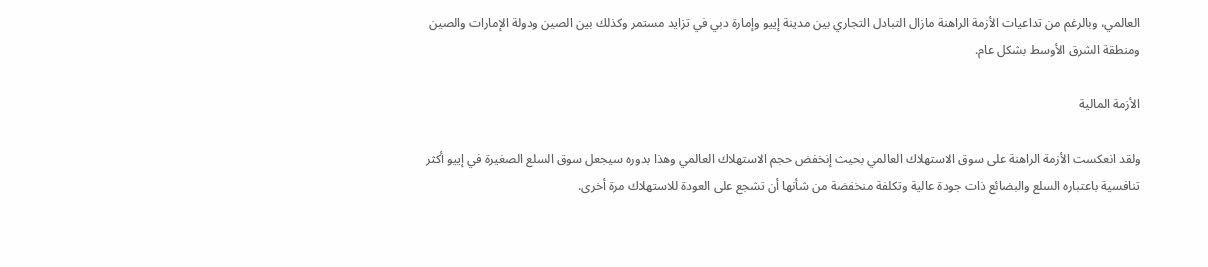العالمي، وبالرغم من تداعيات الأزمة الراهنة مازال التبادل التجاري بين مدينة إييو وإمارة دبي في تزايد مستمر وكذلك بين الصين ودولة الإمارات والصين ومنطقة الشرق الأوسط بشكل عام.

الأزمة المالية

ولقد انعكست الأزمة الراهنة على سوق الاستهلاك العالمي بحيث إنخفض حجم الاستهلاك العالمي وهذا بدوره سيجعل سوق السلع الصغيرة في إييو أكثر تنافسية باعتباره السلع والبضائع ذات جودة عالية وتكلفة منخفضة من شأنها أن تشجع على العودة للاستهلاك مرة أخرى.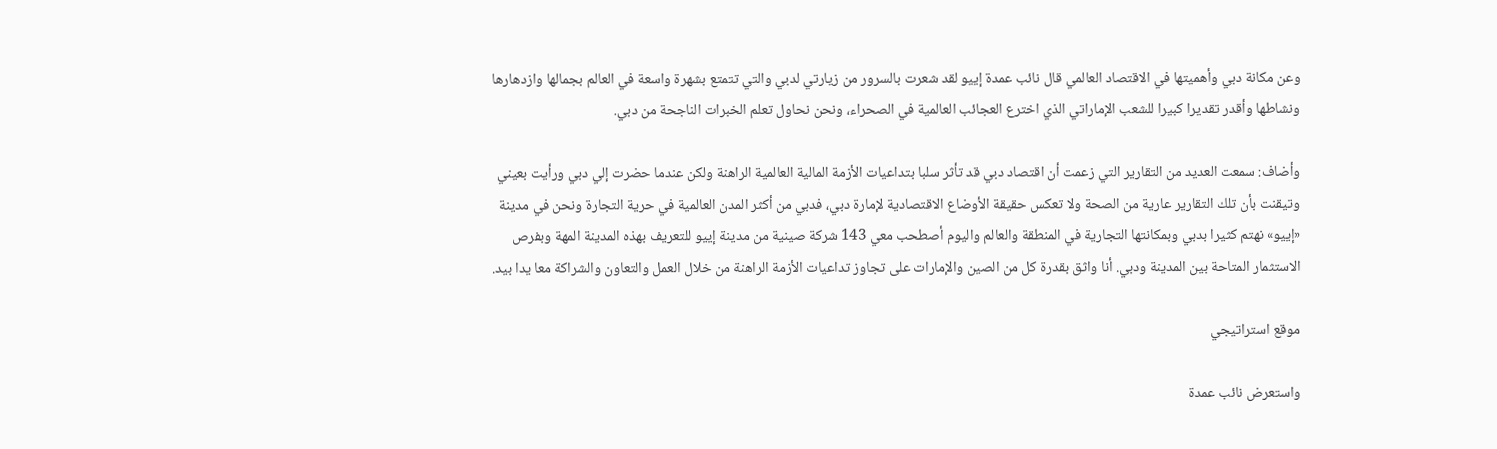وعن مكانة دبي وأهميتها في الاقتصاد العالمي قال نائب عمدة إييو لقد شعرت بالسرور من زيارتي لدبي والتي تتمتع بشهرة واسعة في العالم بجمالها وازدهارها ونشاطها وأقدر تقديرا كبيرا للشعب الإماراتي الذي اخترع العجائب العالمية في الصحراء، ونحن نحاول تعلم الخبرات الناجحة من دبي.

وأضاف: سمعت العديد من التقارير التي زعمت أن اقتصاد دبي قد تأثر سلبا بتداعيات الأزمة المالية العالمية الراهنة ولكن عندما حضرت إلي دبي ورأيت بعيني وتيقنت بأن تلك التقارير عارية من الصحة ولا تعكس حقيقة الأوضاع الاقتصادية لإمارة دبي، فدبي من أكثر المدن العالمية في حرية التجارة ونحن في مدينة «إييو» نهتم كثيرا بدبي وبمكانتها التجارية في المنطقة والعالم واليوم أصطحب معي 143 شركة صينية من مدينة إييو للتعريف بهذه المدينة المهة وبفرص الاستثمار المتاحة بين المدينة ودبي. أنا واثق بقدرة كل من الصين والإمارات على تجاوز تداعيات الأزمة الراهنة من خلال العمل والتعاون والشراكة معا يدا بيد.

موقع استراتيجي

واستعرض نائب عمدة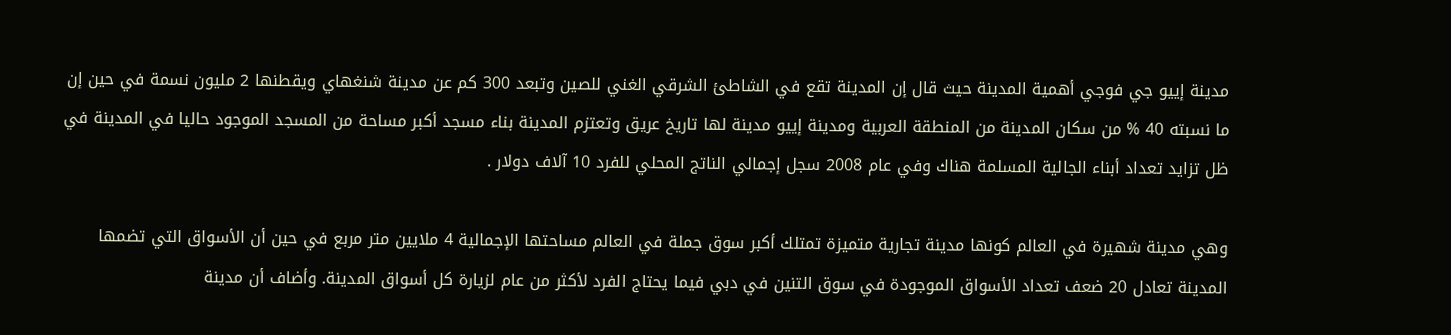مدينة إييو جي فوجي أهمية المدينة حيث قال إن المدينة تقع في الشاطئ الشرقي الغني للصين وتبعد 300 كم عن مدينة شنغهاي ويقطنها 2 مليون نسمة في حين إن ما نسبته 40 % من سكان المدينة من المنطقة العربية ومدينة إييو مدينة لها تاريخ عريق وتعتزم المدينة بناء مسجد أكبر مساحة من المسجد الموجود حاليا في المدينة في ظل تزايد تعداد أبناء الجالية المسلمة هناك وفي عام 2008 سجل إجمالي الناتج المحلي للفرد 10 آلاف دولار .

وهي مدينة شهيرة في العالم كونها مدينة تجارية متميزة تمتلك أكبر سوق جملة في العالم مساحتها الإجمالية 4 ملايين متر مربع في حين أن الأسواق التي تضمها المدينة تعادل 20 ضعف تعداد الأسواق الموجودة في سوق التنين في دبي فيما يحتاج الفرد لأكثر من عام لزيارة كل أسواق المدينة. وأضاف أن مدينة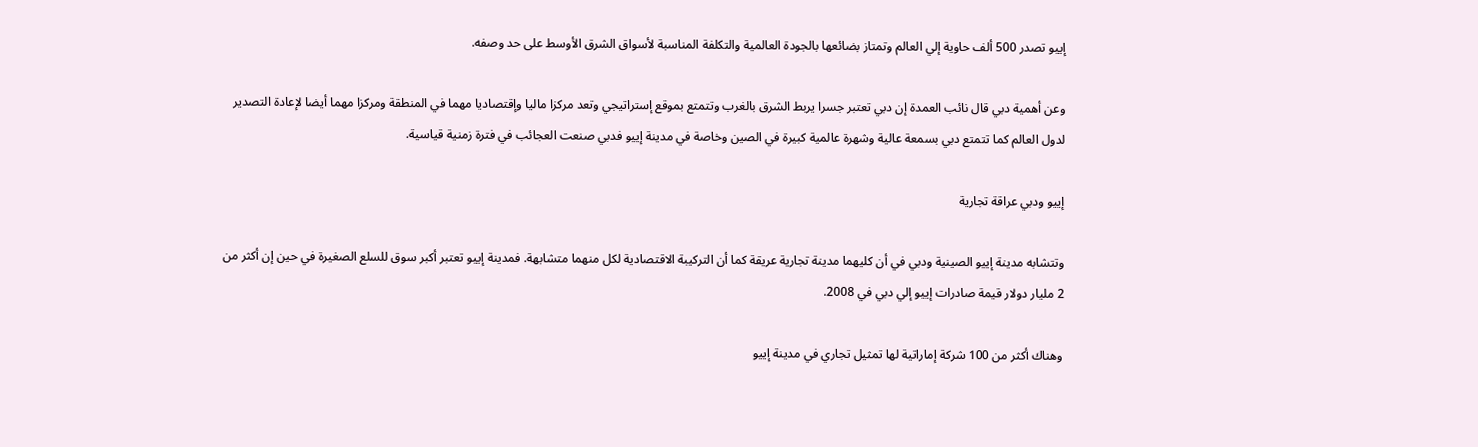إييو تصدر 500 ألف حاوية إلي العالم وتمتاز بضائعها بالجودة العالمية والتكلفة المناسبة لأسواق الشرق الأوسط على حد وصفه.

وعن أهمية دبي قال نائب العمدة إن دبي تعتبر جسرا يربط الشرق بالغرب وتتمتع بموقع إستراتيجي وتعد مركزا ماليا وإقتصاديا مهما في المنطقة ومركزا مهما أيضا لإعادة التصدير لدول العالم كما تتمتع دبي بسمعة عالية وشهرة عالمية كبيرة في الصين وخاصة في مدينة إييو فدبي صنعت العجائب في فترة زمنية قياسية.

إييو ودبي عراقة تجارية

وتتشابه مدينة إييو الصينية ودبي في أن كليهما مدينة تجارية عريقة كما أن التركيبة الاقتصادية لكل منهما متشابهة. فمدينة إييو تعتبر أكبر سوق للسلع الصغيرة في حين إن أكثر من 2 مليار دولار قيمة صادرات إييو إلي دبي في 2008.

وهناك أكثر من 100 شركة إماراتية لها تمثيل تجاري في مدينة إييو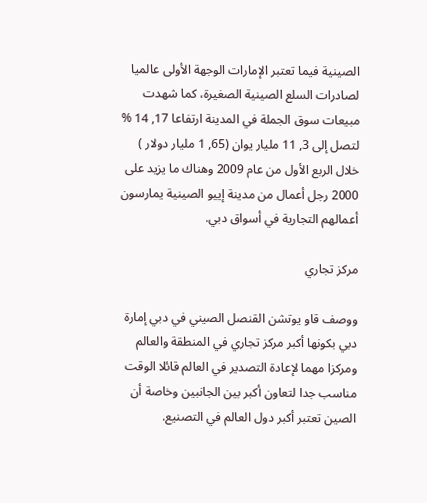الصينية فيما تعتبر الإمارات الوجهة الأولى عالميا لصادرات السلع الصينية الصغيرة، كما شهدت مبيعات سوق الجملة في المدينة ارتفاعا 17, 14 % لتصل إلى 3, 11 مليار يوان (65, 1 مليار دولار ) خلال الربع الأول من عام 2009 وهناك ما يزيد على 2000 رجل أعمال من مدينة إييو الصينية يمارسون أعمالهم التجارية في أسواق دبي.

مركز تجاري

ووصف قاو يوتشن القنصل الصيني في دبي إمارة دبي بكونها أكبر مركز تجاري في المنطقة والعالم ومركزا مهما لإعادة التصدير في العالم قائلا الوقت مناسب جدا لتعاون أكبر بين الجانبين وخاصة أن الصين تعتبر أكبر دول العالم في التصنيع.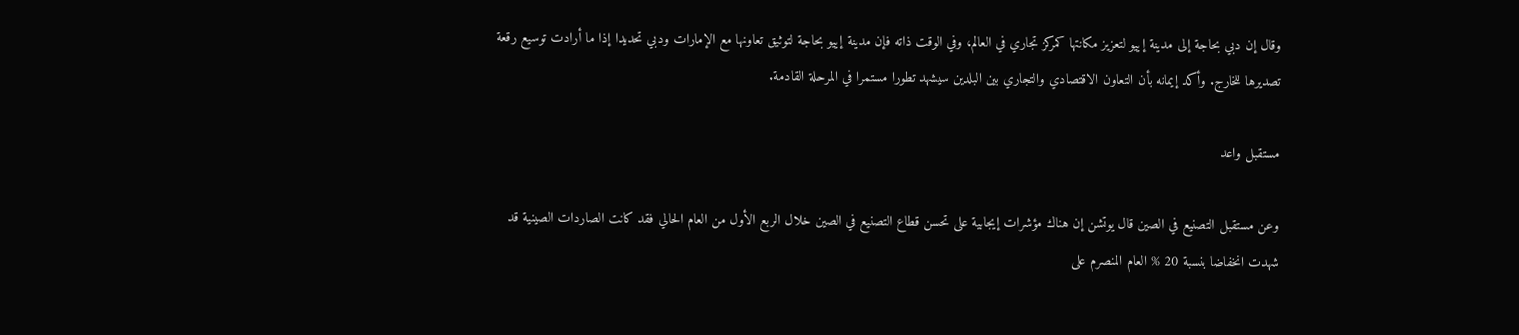وقال إن دبي بحاجة إلى مدينة إييو لتعزيز مكانتها كمركز تجاري في العالم، وفي الوقت ذاته فإن مدينة إييو بحاجة لتوثيق تعاونها مع الإمارات ودبي تحديدا إذا ما أرادت توسيع رقعة تصديرها للخارج. وأكد إيمانه بأن التعاون الاقتصادي والتجاري بين البلدين سيشهد تطورا مستمرا في المرحلة القادمة.

مستقبل واعد

وعن مستقبل التصنيع في الصين قال يوتشن إن هناك مؤشرات إيجابية على تحسن قطاع التصنيع في الصين خلال الربع الأول من العام الحالي فقد كانت الصاردات الصينية قد شهدت انخفاضا بنسبة 20 % العام المنصرم على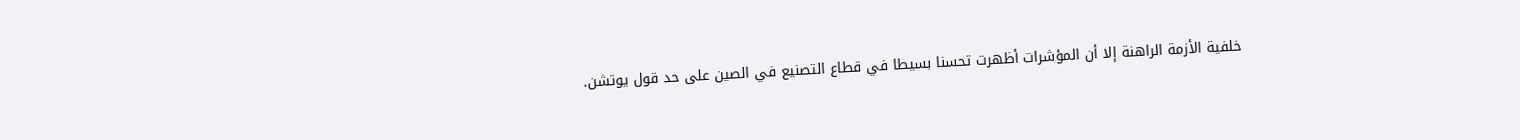خلفية الأزمة الراهنة إلا أن المؤشرات أظهرت تحسنا بسيطا في قطاع التصنيع في الصين على حد قول يوتشن.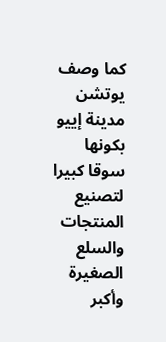كما وصف يوتشن مدينة إييو بكونها سوقا كبيرا لتصنيع المنتجات والسلع الصغيرة وأكبر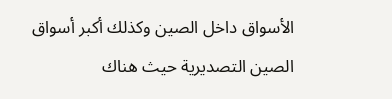الأسواق داخل الصين وكذلك أكبر أسواق الصين التصديرية حيث هناك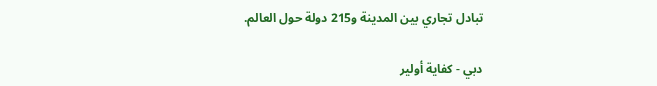تبادل تجاري بين المدينة و215 دولة حول العالم.

دبي - كفاية أولير